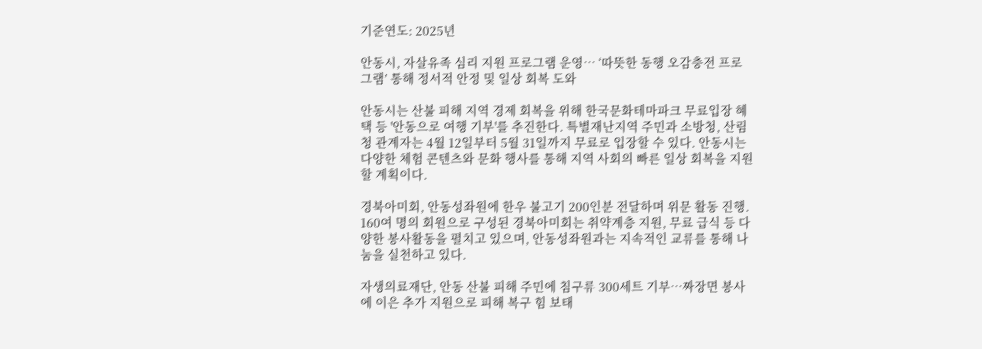기준연도: 2025년

안동시, 자살유족 심리 지원 프로그램 운영… ‘따뜻한 동행 오감충전 프로그램’ 통해 정서적 안정 및 일상 회복 도와

안동시는 산불 피해 지역 경제 회복을 위해 한국문화테마파크 무료입장 혜택 등 '안동으로 여행 기부'를 추진한다. 특별재난지역 주민과 소방청, 산림청 관계자는 4월 12일부터 5월 31일까지 무료로 입장할 수 있다. 안동시는 다양한 체험 콘텐츠와 문화 행사를 통해 지역 사회의 빠른 일상 회복을 지원할 계획이다.

경북아미회, 안동성좌원에 한우 불고기 200인분 전달하며 위문 활동 진행. 160여 명의 회원으로 구성된 경북아미회는 취약계층 지원, 무료 급식 등 다양한 봉사활동을 펼치고 있으며, 안동성좌원과는 지속적인 교류를 통해 나눔을 실천하고 있다.

자생의료재단, 안동 산불 피해 주민에 침구류 300세트 기부…짜장면 봉사에 이은 추가 지원으로 피해 복구 힘 보태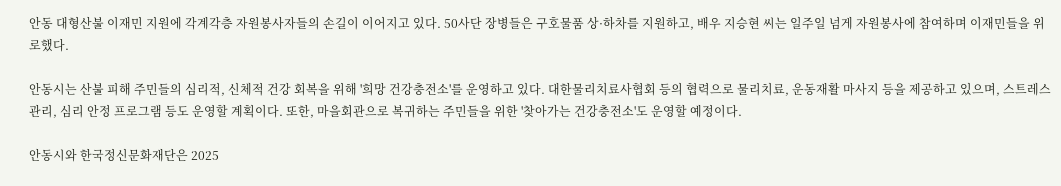안동 대형산불 이재민 지원에 각계각층 자원봉사자들의 손길이 이어지고 있다. 50사단 장병들은 구호물품 상·하차를 지원하고, 배우 지승현 씨는 일주일 넘게 자원봉사에 참여하며 이재민들을 위로했다.

안동시는 산불 피해 주민들의 심리적, 신체적 건강 회복을 위해 '희망 건강충전소'를 운영하고 있다. 대한물리치료사협회 등의 협력으로 물리치료, 운동재활 마사지 등을 제공하고 있으며, 스트레스 관리, 심리 안정 프로그램 등도 운영할 계획이다. 또한, 마을회관으로 복귀하는 주민들을 위한 '찾아가는 건강충전소'도 운영할 예정이다.

안동시와 한국정신문화재단은 2025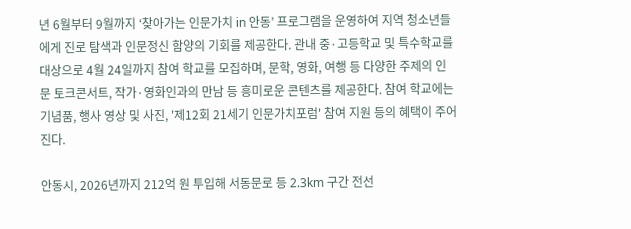년 6월부터 9월까지 ‘찾아가는 인문가치 in 안동’ 프로그램을 운영하여 지역 청소년들에게 진로 탐색과 인문정신 함양의 기회를 제공한다. 관내 중·고등학교 및 특수학교를 대상으로 4월 24일까지 참여 학교를 모집하며, 문학, 영화, 여행 등 다양한 주제의 인문 토크콘서트, 작가·영화인과의 만남 등 흥미로운 콘텐츠를 제공한다. 참여 학교에는 기념품, 행사 영상 및 사진, '제12회 21세기 인문가치포럼' 참여 지원 등의 혜택이 주어진다.

안동시, 2026년까지 212억 원 투입해 서동문로 등 2.3km 구간 전선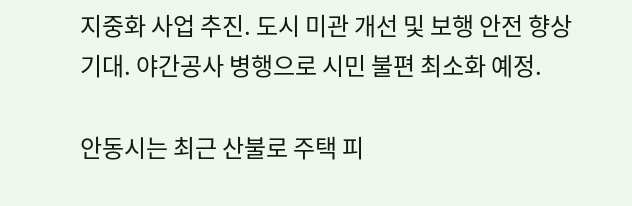지중화 사업 추진. 도시 미관 개선 및 보행 안전 향상 기대. 야간공사 병행으로 시민 불편 최소화 예정.

안동시는 최근 산불로 주택 피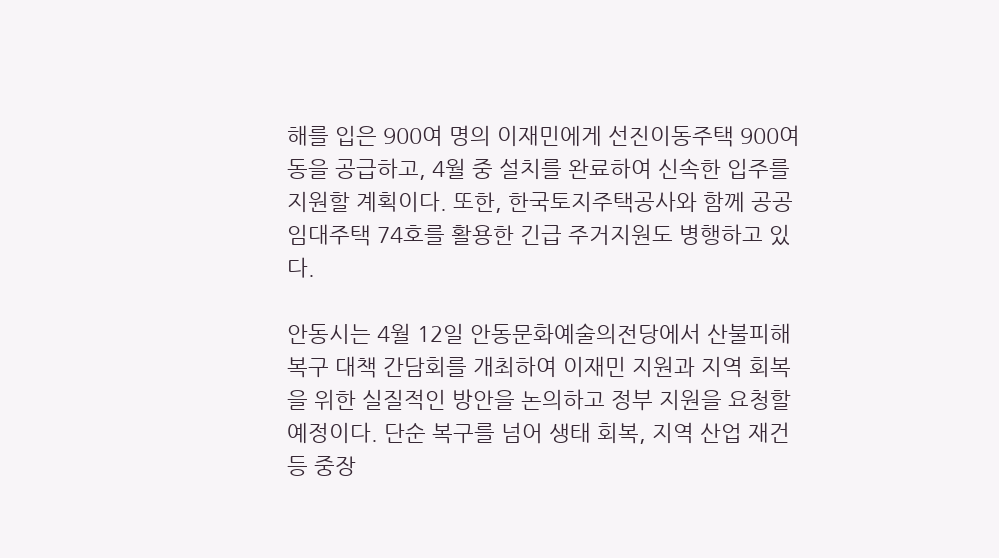해를 입은 900여 명의 이재민에게 선진이동주택 900여 동을 공급하고, 4월 중 설치를 완료하여 신속한 입주를 지원할 계획이다. 또한, 한국토지주택공사와 함께 공공임대주택 74호를 활용한 긴급 주거지원도 병행하고 있다.

안동시는 4월 12일 안동문화예술의전당에서 산불피해 복구 대책 간담회를 개최하여 이재민 지원과 지역 회복을 위한 실질적인 방안을 논의하고 정부 지원을 요청할 예정이다. 단순 복구를 넘어 생태 회복, 지역 산업 재건 등 중장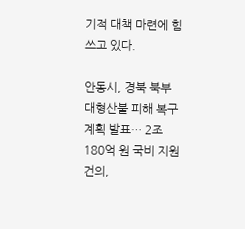기적 대책 마련에 힘쓰고 있다.

안동시, 경북 북부 대형산불 피해 복구 계획 발표… 2조 180억 원 국비 지원 건의,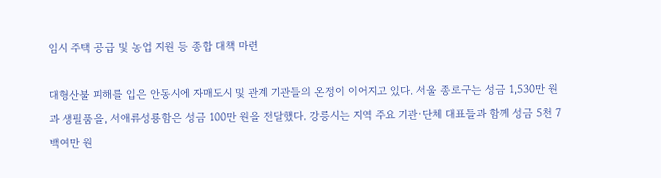임시 주택 공급 및 농업 지원 등 종합 대책 마련

대형산불 피해를 입은 안동시에 자매도시 및 관계 기관들의 온정이 이어지고 있다. 서울 종로구는 성금 1,530만 원과 생필품을, 서애류성룡함은 성금 100만 원을 전달했다. 강릉시는 지역 주요 기관·단체 대표들과 함께 성금 5천 7백여만 원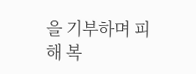을 기부하며 피해 복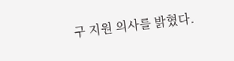구 지원 의사를 밝혔다.